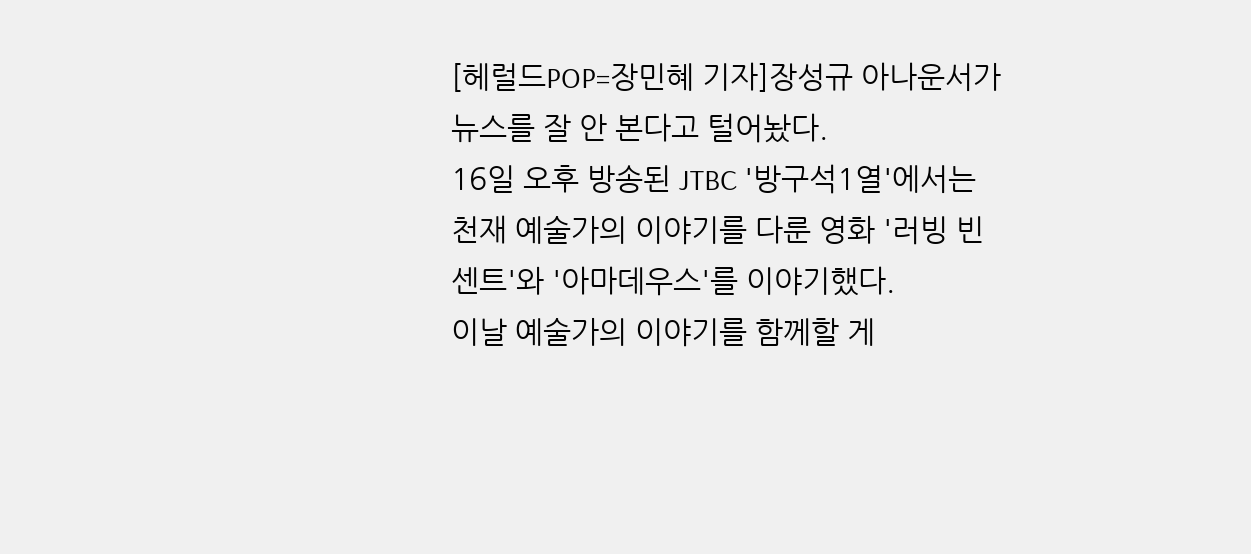[헤럴드POP=장민혜 기자]장성규 아나운서가 뉴스를 잘 안 본다고 털어놨다.
16일 오후 방송된 JTBC '방구석1열'에서는 천재 예술가의 이야기를 다룬 영화 '러빙 빈센트'와 '아마데우스'를 이야기했다.
이날 예술가의 이야기를 함께할 게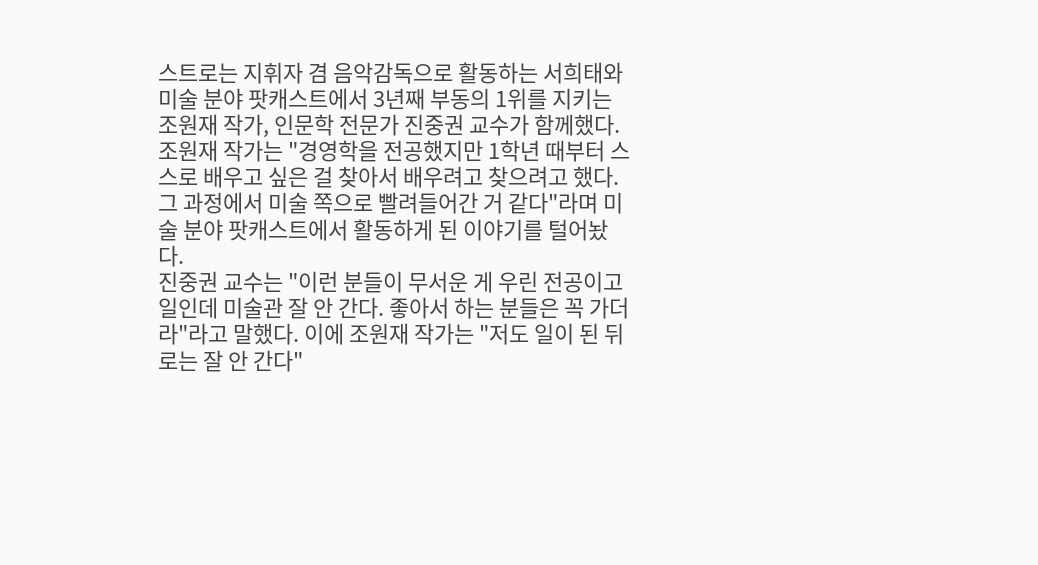스트로는 지휘자 겸 음악감독으로 활동하는 서희태와 미술 분야 팟캐스트에서 3년째 부동의 1위를 지키는 조원재 작가, 인문학 전문가 진중권 교수가 함께했다.
조원재 작가는 "경영학을 전공했지만 1학년 때부터 스스로 배우고 싶은 걸 찾아서 배우려고 찾으려고 했다. 그 과정에서 미술 쪽으로 빨려들어간 거 같다"라며 미술 분야 팟캐스트에서 활동하게 된 이야기를 털어놨다.
진중권 교수는 "이런 분들이 무서운 게 우린 전공이고 일인데 미술관 잘 안 간다. 좋아서 하는 분들은 꼭 가더라"라고 말했다. 이에 조원재 작가는 "저도 일이 된 뒤로는 잘 안 간다"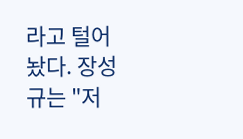라고 털어놨다. 장성규는 "저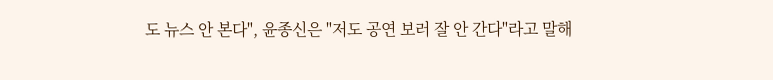도 뉴스 안 본다", 윤종신은 "저도 공연 보러 잘 안 간다"라고 말해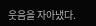웃음을 자아냈다.